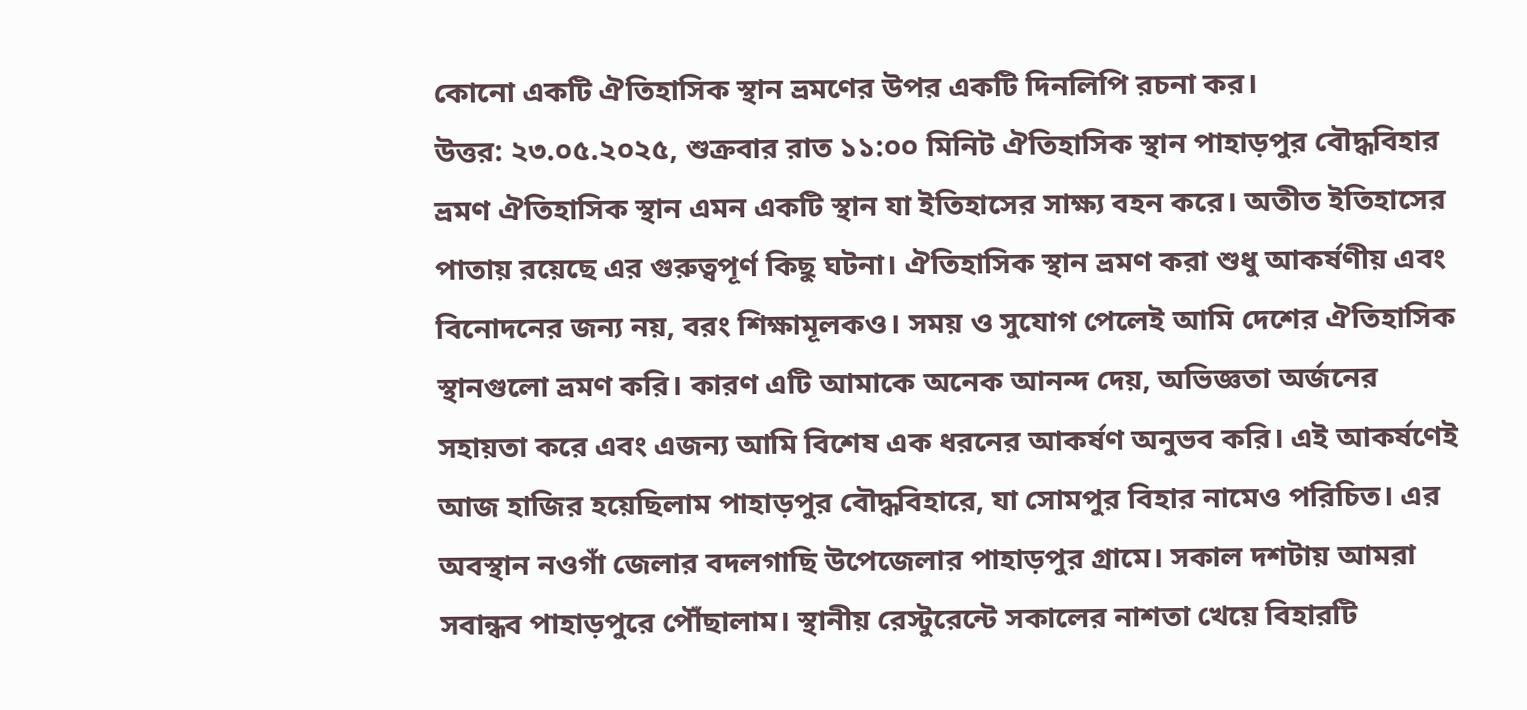কোনো একটি ঐতিহাসিক স্থান ভ্রমণের উপর একটি দিনলিপি রচনা কর।
উত্তর: ২৩.০৫.২০২৫, শুক্রবার রাত ১১:০০ মিনিট ঐতিহাসিক স্থান পাহাড়পুর বৌদ্ধবিহার ভ্রমণ ঐতিহাসিক স্থান এমন একটি স্থান যা ইতিহাসের সাক্ষ্য বহন করে। অতীত ইতিহাসের পাতায় রয়েছে এর গুরুত্বপূর্ণ কিছু ঘটনা। ঐতিহাসিক স্থান ভ্রমণ করা শুধু আকর্ষণীয় এবং বিনোদনের জন্য নয়, বরং শিক্ষামূলকও। সময় ও সুযোগ পেলেই আমি দেশের ঐতিহাসিক স্থানগুলো ভ্রমণ করি। কারণ এটি আমাকে অনেক আনন্দ দেয়, অভিজ্ঞতা অর্জনের সহায়তা করে এবং এজন্য আমি বিশেষ এক ধরনের আকর্ষণ অনুভব করি। এই আকর্ষণেই আজ হাজির হয়েছিলাম পাহাড়পুর বৌদ্ধবিহারে, যা সোমপুর বিহার নামেও পরিচিত। এর অবস্থান নওগাঁ জেলার বদলগাছি উপেজেলার পাহাড়পুর গ্রামে। সকাল দশটায় আমরা সবান্ধব পাহাড়পুরে পৌঁছালাম। স্থানীয় রেস্টুরেন্টে সকালের নাশতা খেয়ে বিহারটি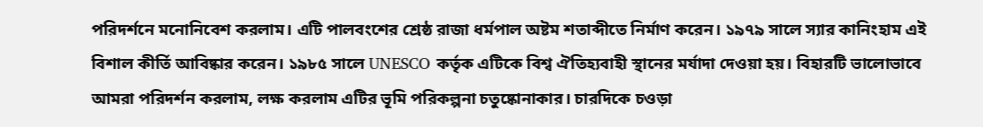পরিদর্শনে মনোনিবেশ করলাম। এটি পালবংশের শ্রেষ্ঠ রাজা ধর্মপাল অষ্টম শতাব্দীতে নির্মাণ করেন। ১৯৭৯ সালে স্যার কানিংহাম এই বিশাল কীর্তি আবিষ্কার করেন। ১৯৮৫ সালে UNESCO কর্তৃক এটিকে বিশ্ব ঐতিহ্যবাহী স্থানের মর্যাদা দেওয়া হয়। বিহারটি ভালোভাবে আমরা পরিদর্শন করলাম, লক্ষ করলাম এটির ভূমি পরিকল্পনা চতুষ্কোনাকার। চারদিকে চওড়া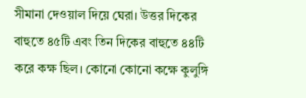সীমানা দেওয়াল দিয়ে ঘেরা। উত্তর দিকের বাহুতে ৪৫টি এবং তিন দিকের বাহুতে ৪৪টি করে কক্ষ ছিল। কোনো কোনো কক্ষে কুলুঙ্গি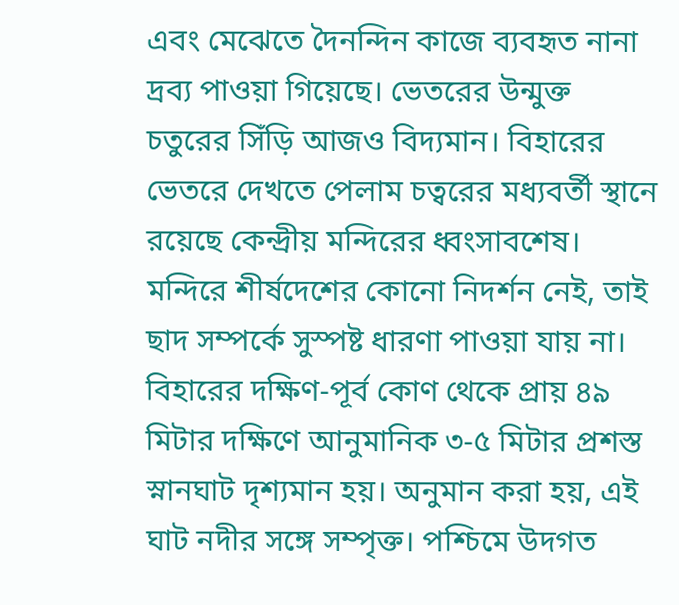এবং মেঝেতে দৈনন্দিন কাজে ব্যবহৃত নানা দ্রব্য পাওয়া গিয়েছে। ভেতরের উন্মুক্ত চতুরের সিঁড়ি আজও বিদ্যমান। বিহারের ভেতরে দেখতে পেলাম চত্বরের মধ্যবর্তী স্থানে রয়েছে কেন্দ্রীয় মন্দিরের ধ্বংসাবশেষ। মন্দিরে শীর্ষদেশের কোনো নিদর্শন নেই, তাই ছাদ সম্পর্কে সুস্পষ্ট ধারণা পাওয়া যায় না। বিহারের দক্ষিণ-পূর্ব কোণ থেকে প্রায় ৪৯ মিটার দক্ষিণে আনুমানিক ৩-৫ মিটার প্রশস্ত স্নানঘাট দৃশ্যমান হয়। অনুমান করা হয়, এই ঘাট নদীর সঙ্গে সম্পৃক্ত। পশ্চিমে উদগত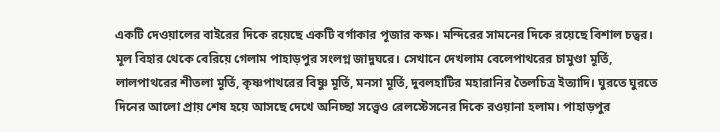একটি দেওয়ালের বাইরের দিকে রয়েছে একটি বর্গাকার পূজার কক্ষ। মন্দিরের সামনের দিকে রয়েছে বিশাল চত্বর। মূল বিহার থেকে বেরিয়ে গেলাম পাহাড়পুর সংলগ্ন জাদুঘরে। সেখানে দেখলাম বেলেপাথরের চামুণ্ডা মূর্তি, লালপাথরের শীতলা মূর্তি, কৃষ্ণপাথরের বিষ্ণু মূর্তি, মনসা মূর্তি, দুবলহাটির মহারানির তৈলচিত্র ইত্যাদি। ঘুরতে ঘুরতে দিনের আলো প্রায় শেষ হয়ে আসছে দেখে অনিচ্ছা সত্ত্বেও রেলস্টেসনের দিকে রওয়ানা হলাম। পাহাড়পুর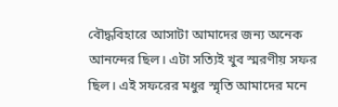বৌদ্ধবিহারে আসাটা আমাদের জন্য অনেক আনন্দের ছিল। এটা সত্যিই খুব স্মরণীয় সফর ছিল। এই সফরের মধুর স্মৃতি আমাদের মনে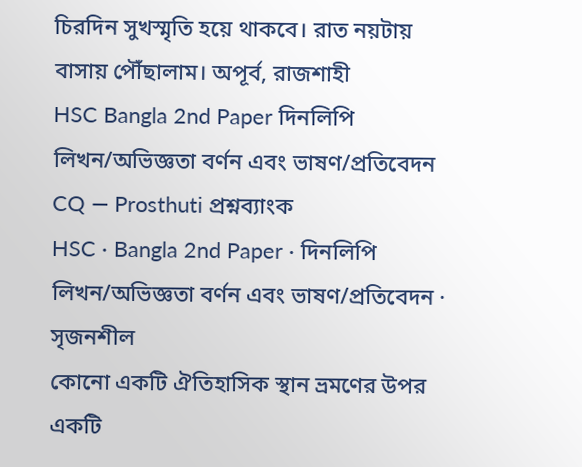চিরদিন সুখস্মৃতি হয়ে থাকবে। রাত নয়টায় বাসায় পৌঁছালাম। অপূর্ব, রাজশাহী
HSC Bangla 2nd Paper দিনলিপি লিখন/অভিজ্ঞতা বর্ণন এবং ভাষণ/প্রতিবেদন CQ — Prosthuti প্রশ্নব্যাংক
HSC · Bangla 2nd Paper · দিনলিপি লিখন/অভিজ্ঞতা বর্ণন এবং ভাষণ/প্রতিবেদন · সৃজনশীল
কোনো একটি ঐতিহাসিক স্থান ভ্রমণের উপর একটি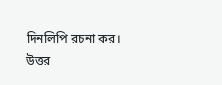দিনলিপি রচনা কর।
উত্তর